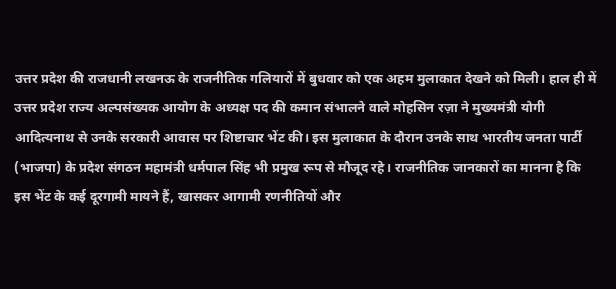उत्तर प्रदेश की राजधानी लखनऊ के राजनीतिक गलियारों में बुधवार को एक अहम मुलाकात देखने को मिली। हाल ही में उत्तर प्रदेश राज्य अल्पसंख्यक आयोग के अध्यक्ष पद की कमान संभालने वाले मोहसिन रज़ा ने मुख्यमंत्री योगी आदित्यनाथ से उनके सरकारी आवास पर शिष्टाचार भेंट की। इस मुलाकात के दौरान उनके साथ भारतीय जनता पार्टी (भाजपा) के प्रदेश संगठन महामंत्री धर्मपाल सिंह भी प्रमुख रूप से मौजूद रहे। राजनीतिक जानकारों का मानना है कि इस भेंट के कई दूरगामी मायने हैं, खासकर आगामी रणनीतियों और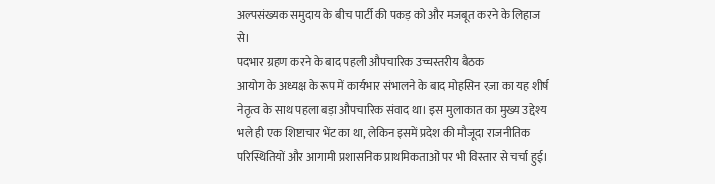अल्पसंख्यक समुदाय के बीच पार्टी की पकड़ को और मजबूत करने के लिहाज से।
पदभार ग्रहण करने के बाद पहली औपचारिक उच्चस्तरीय बैठक
आयोग के अध्यक्ष के रूप में कार्यभार संभालने के बाद मोहसिन रज़ा का यह शीर्ष नेतृत्व के साथ पहला बड़ा औपचारिक संवाद था। इस मुलाकात का मुख्य उद्देश्य भले ही एक शिष्टाचार भेंट का था, लेकिन इसमें प्रदेश की मौजूदा राजनीतिक परिस्थितियों और आगामी प्रशासनिक प्राथमिकताओं पर भी विस्तार से चर्चा हुई।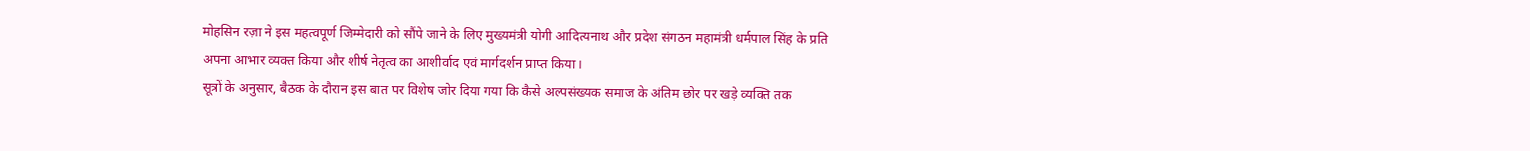मोहसिन रज़ा ने इस महत्वपूर्ण जिम्मेदारी को सौंपे जाने के लिए मुख्यमंत्री योगी आदित्यनाथ और प्रदेश संगठन महामंत्री धर्मपाल सिंह के प्रति अपना आभार व्यक्त किया और शीर्ष नेतृत्व का आशीर्वाद एवं मार्गदर्शन प्राप्त किया।
सूत्रों के अनुसार, बैठक के दौरान इस बात पर विशेष जोर दिया गया कि कैसे अल्पसंख्यक समाज के अंतिम छोर पर खड़े व्यक्ति तक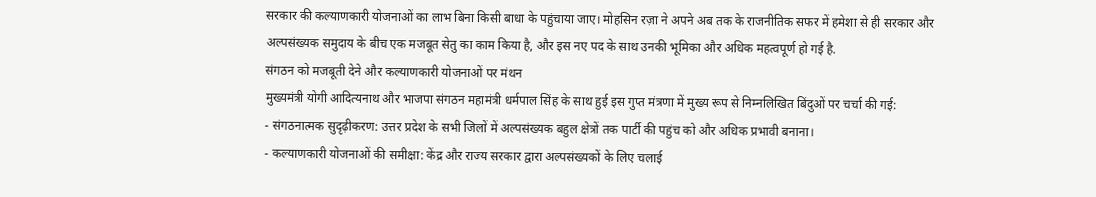सरकार की कल्याणकारी योजनाओं का लाभ बिना किसी बाधा के पहुंचाया जाए। मोहसिन रज़ा ने अपने अब तक के राजनीतिक सफर में हमेशा से ही सरकार और अल्पसंख्यक समुदाय के बीच एक मजबूत सेतु का काम किया है, और इस नए पद के साथ उनकी भूमिका और अधिक महत्वपूर्ण हो गई है.
संगठन को मजबूती देने और कल्याणकारी योजनाओं पर मंथन
मुख्यमंत्री योगी आदित्यनाथ और भाजपा संगठन महामंत्री धर्मपाल सिंह के साथ हुई इस गुप्त मंत्रणा में मुख्य रूप से निम्नलिखित बिंदुओं पर चर्चा की गई:
- संगठनात्मक सुदृढ़ीकरण: उत्तर प्रदेश के सभी जिलों में अल्पसंख्यक बहुल क्षेत्रों तक पार्टी की पहुंच को और अधिक प्रभावी बनाना।
- कल्याणकारी योजनाओं की समीक्षा: केंद्र और राज्य सरकार द्वारा अल्पसंख्यकों के लिए चलाई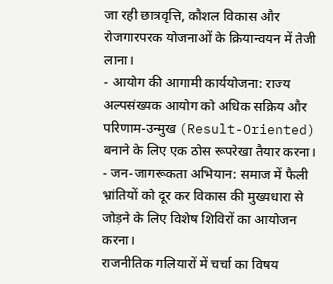जा रही छात्रवृत्ति, कौशल विकास और रोजगारपरक योजनाओं के क्रियान्वयन में तेजी लाना।
- आयोग की आगामी कार्ययोजना: राज्य अल्पसंख्यक आयोग को अधिक सक्रिय और परिणाम-उन्मुख (Result-Oriented) बनाने के लिए एक ठोस रूपरेखा तैयार करना।
- जन-जागरूकता अभियान: समाज में फैली भ्रांतियों को दूर कर विकास की मुख्यधारा से जोड़ने के लिए विशेष शिविरों का आयोजन करना।
राजनीतिक गलियारों में चर्चा का विषय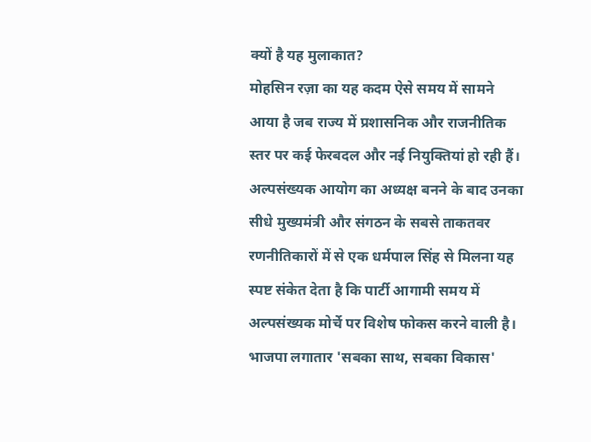क्यों है यह मुलाकात?
मोहसिन रज़ा का यह कदम ऐसे समय में सामने आया है जब राज्य में प्रशासनिक और राजनीतिक स्तर पर कई फेरबदल और नई नियुक्तियां हो रही हैं। अल्पसंख्यक आयोग का अध्यक्ष बनने के बाद उनका सीधे मुख्यमंत्री और संगठन के सबसे ताकतवर रणनीतिकारों में से एक धर्मपाल सिंह से मिलना यह स्पष्ट संकेत देता है कि पार्टी आगामी समय में अल्पसंख्यक मोर्चे पर विशेष फोकस करने वाली है। भाजपा लगातार 'सबका साथ, सबका विकास'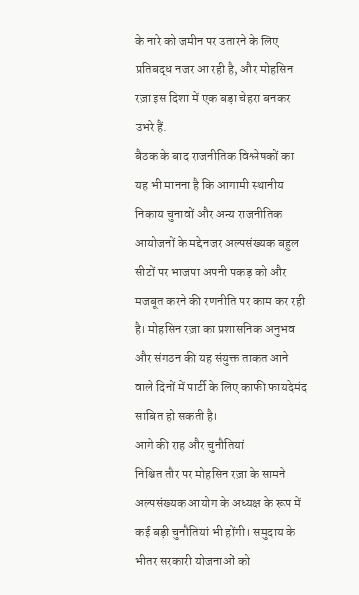के नारे को जमीन पर उतारने के लिए प्रतिबद्ध नजर आ रही है, और मोहसिन रज़ा इस दिशा में एक बड़ा चेहरा बनकर उभरे हैं.
बैठक के बाद राजनीतिक विश्लेषकों का यह भी मानना है कि आगामी स्थानीय निकाय चुनावों और अन्य राजनीतिक आयोजनों के मद्देनजर अल्पसंख्यक बहुल सीटों पर भाजपा अपनी पकड़ को और मजबूत करने की रणनीति पर काम कर रही है। मोहसिन रज़ा का प्रशासनिक अनुभव और संगठन की यह संयुक्त ताकत आने वाले दिनों में पार्टी के लिए काफी फायदेमंद साबित हो सकती है।
आगे की राह और चुनौतियां
निश्चित तौर पर मोहसिन रज़ा के सामने अल्पसंख्यक आयोग के अध्यक्ष के रूप में कई बड़ी चुनौतियां भी होंगी। समुदाय के भीतर सरकारी योजनाओं को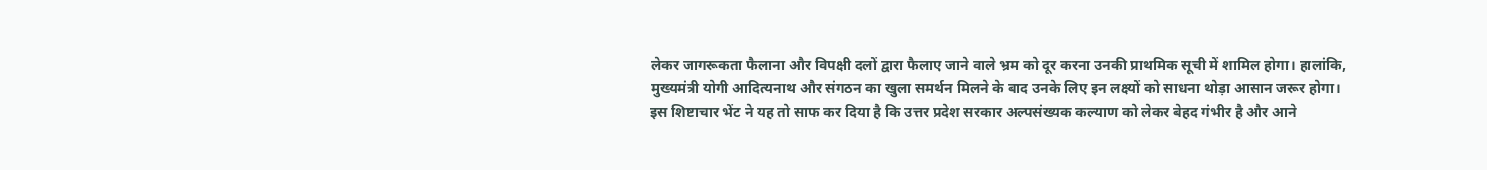लेकर जागरूकता फैलाना और विपक्षी दलों द्वारा फैलाए जाने वाले भ्रम को दूर करना उनकी प्राथमिक सूची में शामिल होगा। हालांकि, मुख्यमंत्री योगी आदित्यनाथ और संगठन का खुला समर्थन मिलने के बाद उनके लिए इन लक्ष्यों को साधना थोड़ा आसान जरूर होगा।
इस शिष्टाचार भेंट ने यह तो साफ कर दिया है कि उत्तर प्रदेश सरकार अल्पसंख्यक कल्याण को लेकर बेहद गंभीर है और आने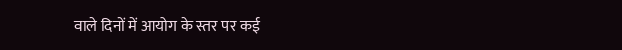वाले दिनों में आयोग के स्तर पर कई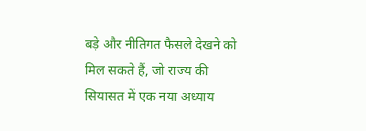बड़े और नीतिगत फैसले देखने को मिल सकते हैं, जो राज्य की सियासत में एक नया अध्याय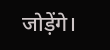जोड़ेंगे।